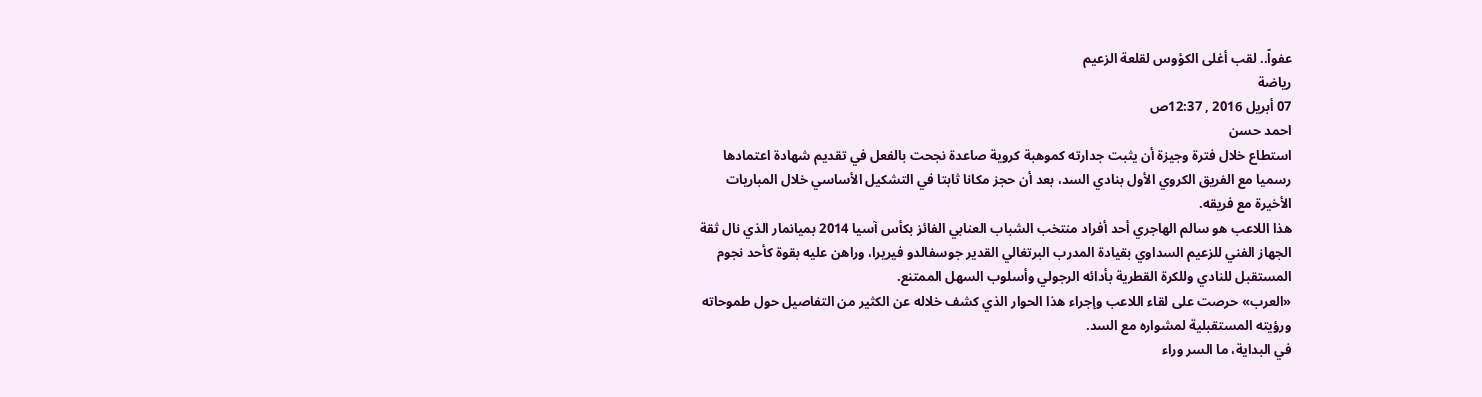عفواً.. لقب أغلى الكؤوس لقلعة الزعيم
رياضة
07 أبريل 2016 , 12:37ص
احمد حسن
استطاع خلال فترة وجيزة أن يثبت جدارته كموهبة كروية صاعدة نجحت بالفعل في تقديم شهادة اعتمادها رسميا مع الفريق الكروي الأول بنادي السد، بعد أن حجز مكانا ثابتا في التشكيل الأساسي خلال المباريات الأخيرة مع فريقه.
هذا اللاعب هو سالم الهاجري أحد أفراد منتخب الشباب العنابي الفائز بكأس آسيا 2014 بميانمار الذي نال ثقة الجهاز الفني للزعيم السداوي بقيادة المدرب البرتغالي القدير جوسفالدو فيريرا، وراهن عليه بقوة كأحد نجوم المستقبل للنادي وللكرة القطرية بأدائه الرجولي وأسلوب السهل الممتنع.
«العرب» حرصت على لقاء اللاعب وإجراء هذا الحوار الذي كشف خلاله عن الكثير من التفاصيل حول طموحاته ورؤيته المستقبلية لمشواره مع السد.
في البداية، ما السر وراء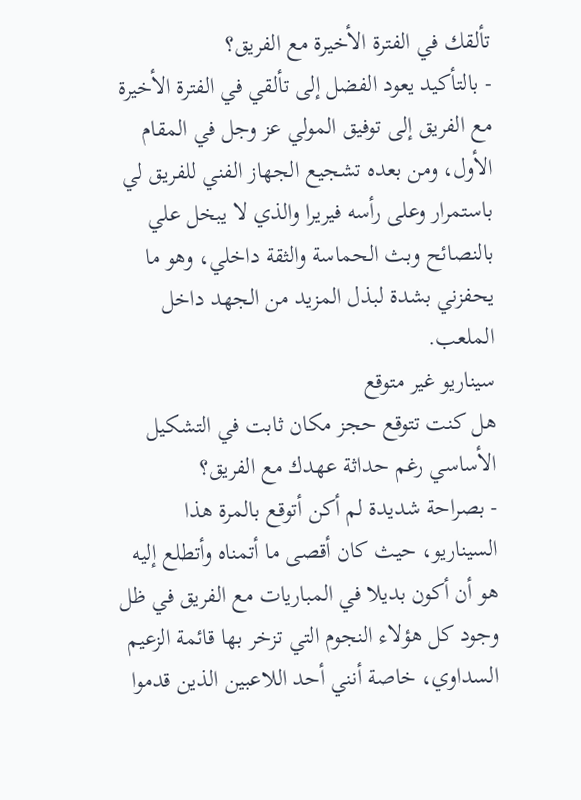تألقك في الفترة الأخيرة مع الفريق؟
- بالتأكيد يعود الفضل إلى تألقي في الفترة الأخيرة مع الفريق إلى توفيق المولي عز وجل في المقام الأول، ومن بعده تشجيع الجهاز الفني للفريق لي باستمرار وعلى رأسه فيريرا والذي لا يبخل علي بالنصائح وبث الحماسة والثقة داخلي، وهو ما يحفزني بشدة لبذل المزيد من الجهد داخل الملعب.
سيناريو غير متوقع
هل كنت تتوقع حجز مكان ثابت في التشكيل الأساسي رغم حداثة عهدك مع الفريق؟
- بصراحة شديدة لم أكن أتوقع بالمرة هذا السيناريو، حيث كان أقصى ما أتمناه وأتطلع إليه هو أن أكون بديلا في المباريات مع الفريق في ظل وجود كل هؤلاء النجوم التي تزخر بها قائمة الزعيم السداوي، خاصة أنني أحد اللاعبين الذين قدموا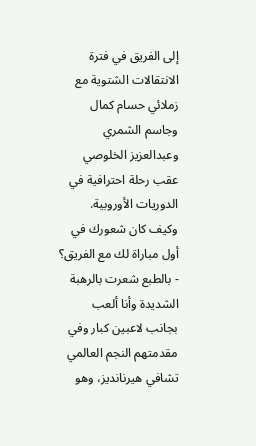إلى الفريق في فترة الانتقالات الشتوية مع زملائي حسام كمال وجاسم الشمري وعبدالعزيز الخلوصي عقب رحلة احترافية في الدوريات الأوروبية.
وكيف كان شعورك في أول مباراة لك مع الفريق؟
- بالطبع شعرت بالرهبة الشديدة وأنا ألعب بجانب لاعبين كبار وفي مقدمتهم النجم العالمي تشافي هيرنانديز، وهو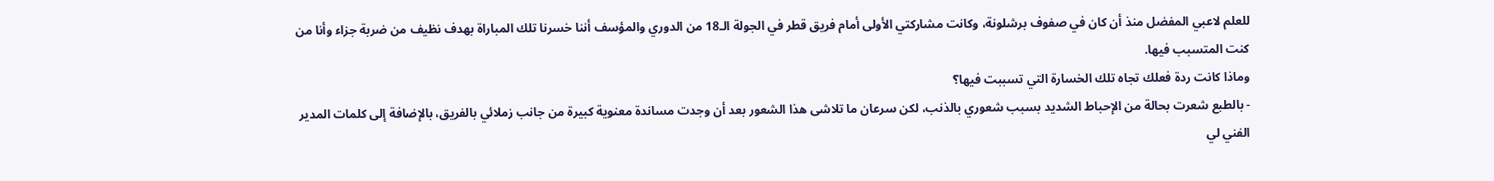للعلم لاعبي المفضل منذ أن كان في صفوف برشلونة، وكانت مشاركتي الأولى أمام فريق قطر في الجولة الـ18 من الدوري والمؤسف أننا خسرنا تلك المباراة بهدف نظيف من ضربة جزاء وأنا من كنت المتسبب فيها.
وماذا كانت ردة فعلك تجاه تلك الخسارة التي تسببت فيها؟
- بالطبع شعرت بحالة من الإحباط الشديد بسبب شعوري بالذنب، لكن سرعان ما تلاشى هذا الشعور بعد أن وجدت مساندة معنوية كبيرة من جانب زملائي بالفريق، بالإضافة إلى كلمات المدير الفني لي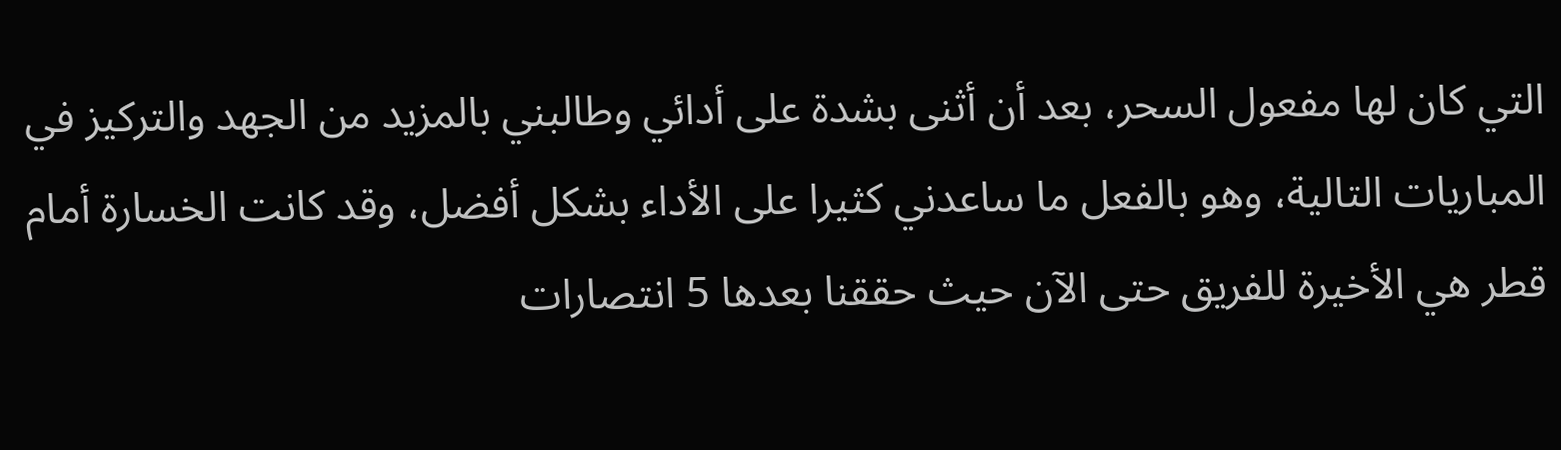التي كان لها مفعول السحر، بعد أن أثنى بشدة على أدائي وطالبني بالمزيد من الجهد والتركيز في المباريات التالية، وهو بالفعل ما ساعدني كثيرا على الأداء بشكل أفضل، وقد كانت الخسارة أمام قطر هي الأخيرة للفريق حتى الآن حيث حققنا بعدها 5 انتصارات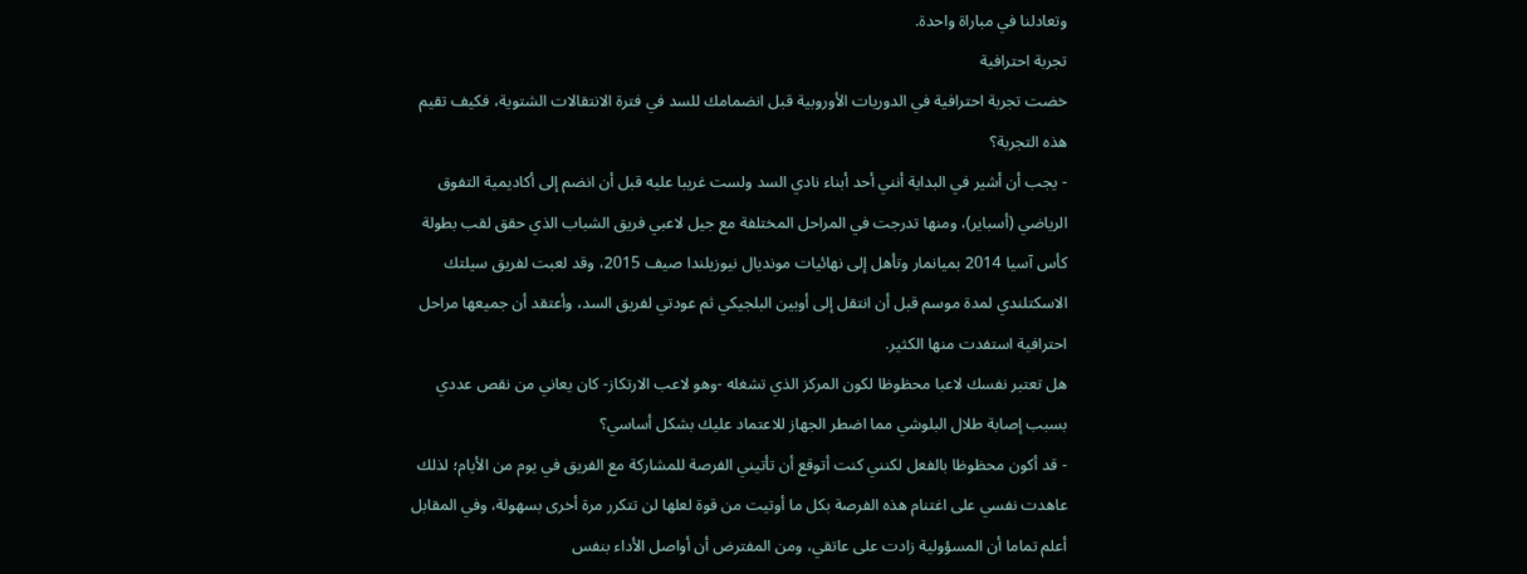وتعادلنا في مباراة واحدة.
تجربة احترافية
خضت تجربة احترافية في الدوريات الأوروبية قبل انضمامك للسد في فترة الانتقالات الشتوية، فكيف تقيم هذه التجربة؟
- يجب أن أشير في البداية أنني أحد أبناء نادي السد ولست غريبا عليه قبل أن انضم إلى أكاديمية التفوق الرياضي (أسباير)، ومنها تدرجت في المراحل المختلفة مع جيل لاعبي فريق الشباب الذي حقق لقب بطولة كأس آسيا 2014 بميانمار وتأهل إلى نهائيات مونديال نيوزيلندا صيف 2015، وقد لعبت لفريق سيلتك الاسكتلندي لمدة موسم قبل أن انتقل إلى أوبين البلجيكي ثم عودتي لفريق السد، وأعتقد أن جميعها مراحل احترافية استفدت منها الكثير.
هل تعتبر نفسك لاعبا محظوظا لكون المركز الذي تشغله -وهو لاعب الارتكاز- كان يعاني من نقص عددي بسبب إصابة طلال البلوشي مما اضطر الجهاز للاعتماد عليك بشكل أساسي؟
- قد أكون محظوظا بالفعل لكنني كنت أتوقع أن تأتيني الفرصة للمشاركة مع الفريق في يوم من الأيام؛ لذلك عاهدت نفسي على اغتنام هذه الفرصة بكل ما أوتيت من قوة لعلها لن تتكرر مرة أخرى بسهولة، وفي المقابل أعلم تماما أن المسؤولية زادت على عاتقي، ومن المفترض أن أواصل الأداء بنفس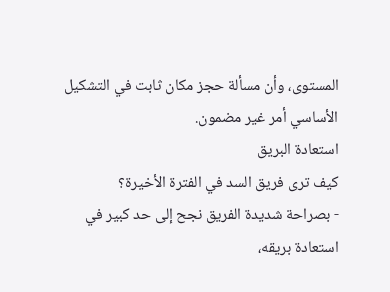المستوى، وأن مسألة حجز مكان ثابت في التشكيل الأساسي أمر غير مضمون.
استعادة البريق
كيف ترى فريق السد في الفترة الأخيرة؟
- بصراحة شديدة الفريق نجح إلى حد كبير في استعادة بريقه،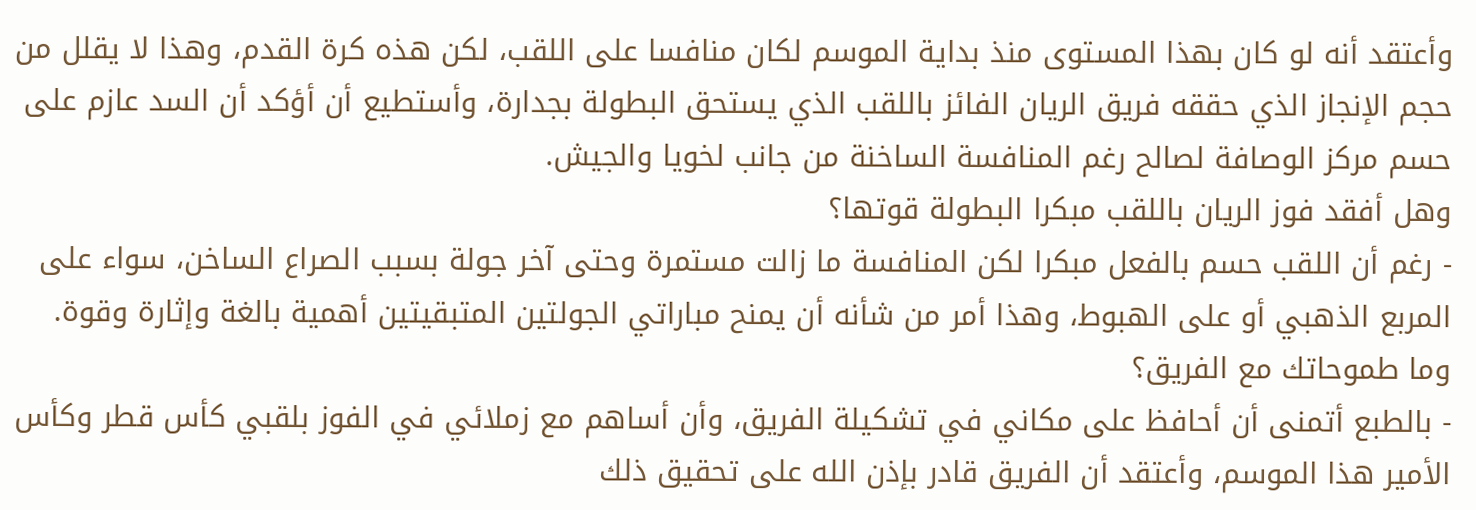وأعتقد أنه لو كان بهذا المستوى منذ بداية الموسم لكان منافسا على اللقب، لكن هذه كرة القدم، وهذا لا يقلل من حجم الإنجاز الذي حققه فريق الريان الفائز باللقب الذي يستحق البطولة بجدارة، وأستطيع أن أؤكد أن السد عازم على حسم مركز الوصافة لصالح رغم المنافسة الساخنة من جانب لخويا والجيش.
وهل أفقد فوز الريان باللقب مبكرا البطولة قوتها؟
- رغم أن اللقب حسم بالفعل مبكرا لكن المنافسة ما زالت مستمرة وحتى آخر جولة بسبب الصراع الساخن، سواء على المربع الذهبي أو على الهبوط، وهذا أمر من شأنه أن يمنح مباراتي الجولتين المتبقيتين أهمية بالغة وإثارة وقوة.
وما طموحاتك مع الفريق؟
- بالطبع أتمنى أن أحافظ على مكاني في تشكيلة الفريق، وأن أساهم مع زملائي في الفوز بلقبي كأس قطر وكأس الأمير هذا الموسم، وأعتقد أن الفريق قادر بإذن الله على تحقيق ذلك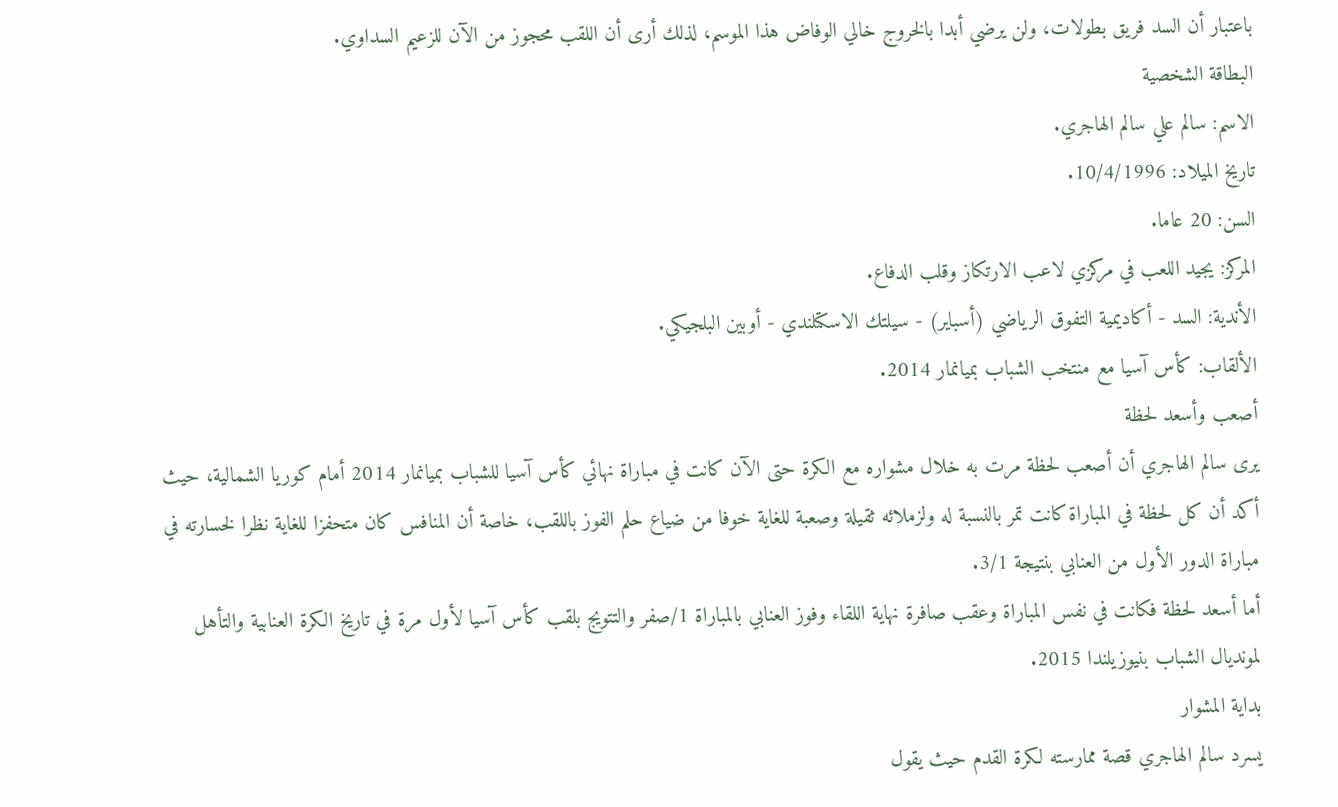باعتبار أن السد فريق بطولات، ولن يرضي أبدا بالخروج خالي الوفاض هذا الموسم، لذلك أرى أن اللقب محجوز من الآن للزعيم السداوي.
البطاقة الشخصية
الاسم: سالم علي سالم الهاجري.
تاريخ الميلاد: 10/4/1996.
السن: 20 عاما.
المركز: يجيد اللعب في مركزي لاعب الارتكاز وقلب الدفاع.
الأندية: السد - أكاديمية التفوق الرياضي (أسباير) - سيلتك الاسكتلندي - أوبين البلجيكي.
الألقاب: كأس آسيا مع منتخب الشباب بميانمار 2014.
أصعب وأسعد لحظة
يرى سالم الهاجري أن أصعب لحظة مرت به خلال مشواره مع الكرة حتى الآن كانت في مباراة نهائي كأس آسيا للشباب بميانمار 2014 أمام كوريا الشمالية، حيث أكد أن كل لحظة في المباراة كانت تمر بالنسبة له ولزملائه ثقيلة وصعبة للغاية خوفا من ضياع حلم الفوز باللقب، خاصة أن المنافس كان متحفزا للغاية نظرا لخسارته في مباراة الدور الأول من العنابي بنتيجة 3/1.
أما أسعد لحظة فكانت في نفس المباراة وعقب صافرة نهاية اللقاء وفوز العنابي بالمباراة 1/صفر والتتويج بلقب كأس آسيا لأول مرة في تاريخ الكرة العنابية والتأهل لمونديال الشباب بنيوزيلندا 2015.
بداية المشوار
يسرد سالم الهاجري قصة ممارسته لكرة القدم حيث يقول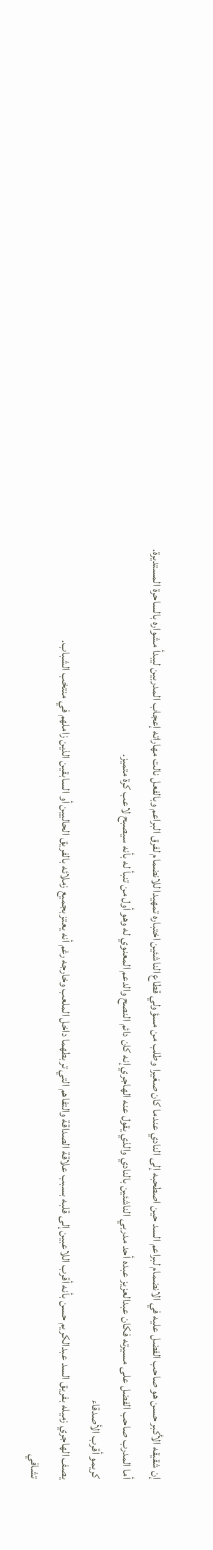إن شقيقه الأكبر حسن هو صاحب الفضل عليه في الانضمام لبراعم السد حين اصطحبه إلى النادي عندما كان صغيرا وطلب من مسؤولي قطاع الناشئين اختباره تمهيدا للانضمام لفرق البراعم وبالفعل نالت مهاراته إعجاب المدربين ليبدأ مشواره بالساحرة المستديرة.
أما المدرب صاحب الفضل على مسيرته فكان عبدالعزيز عبده أحد مدربي الناشئين بالنادي والذي يقول عنه الهاجري إنه كان دائم النصح والدعم المعنوي له وهو أول من تنبأ له بأنه سيصبح لاعب كرة متميز.
كريمو أقرب الأصدقاء
يصف الهاجري زميله بفريق السد عبدالكريم حسن بأنه أقرب اللاعبين إلى قلبه بسبب علاقة الصداقة والتفاهم التي تربطهما داخل الملعب وخارجه رغم أنه يعتز بجميع زملائه بالفريق الحاليين أو السابقين الذين زاملهم في منتخب الشباب.
تشافي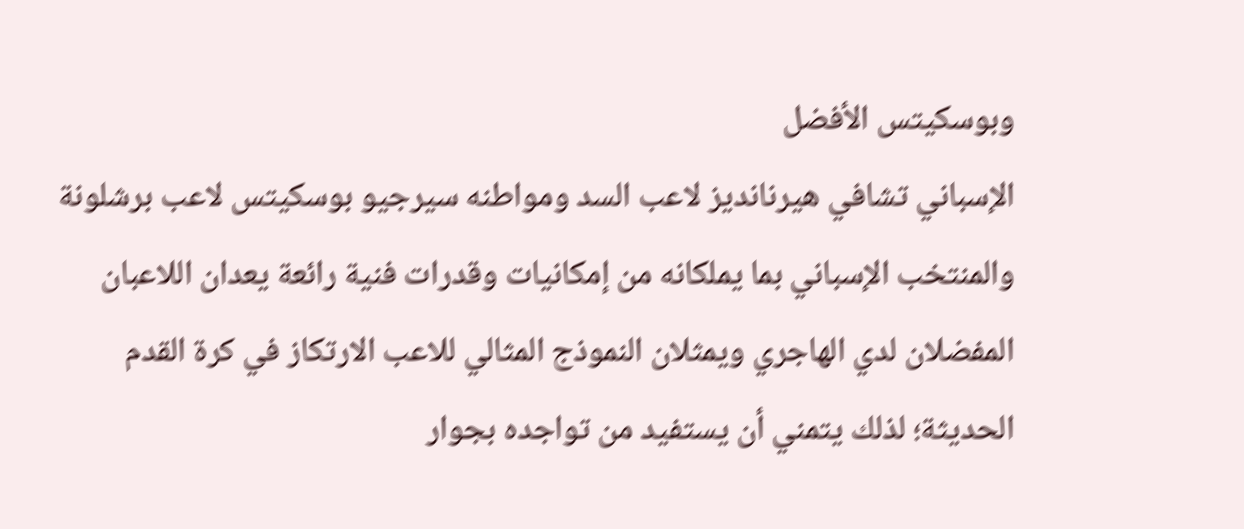وبوسكيتس الأفضل
الإسباني تشافي هيرنانديز لاعب السد ومواطنه سيرجيو بوسكيتس لاعب برشلونة والمنتخب الإسباني بما يملكانه من إمكانيات وقدرات فنية رائعة يعدان اللاعبان المفضلان لدي الهاجري ويمثلان النموذج المثالي للاعب الارتكاز في كرة القدم الحديثة؛ لذلك يتمني أن يستفيد من تواجده بجوار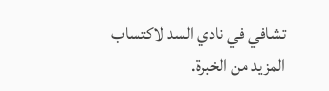تشافي في نادي السد لاكتساب المزيد من الخبرة.